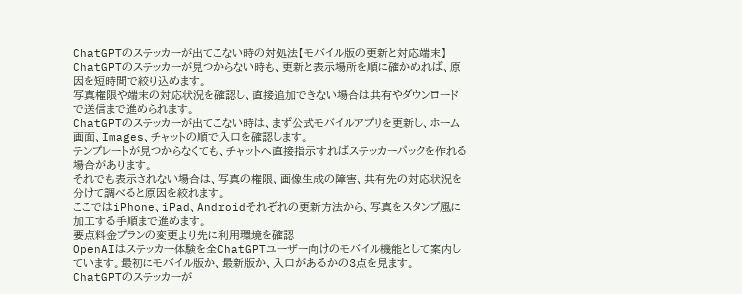ChatGPTのステッカーが出てこない時の対処法【モバイル版の更新と対応端末】
ChatGPTのステッカーが見つからない時も、更新と表示場所を順に確かめれば、原因を短時間で絞り込めます。
写真権限や端末の対応状況を確認し、直接追加できない場合は共有やダウンロードで送信まで進められます。
ChatGPTのステッカーが出てこない時は、まず公式モバイルアプリを更新し、ホーム画面、Images、チャットの順で入口を確認します。
テンプレートが見つからなくても、チャットへ直接指示すればステッカーパックを作れる場合があります。
それでも表示されない場合は、写真の権限、画像生成の障害、共有先の対応状況を分けて調べると原因を絞れます。
ここではiPhone、iPad、Androidそれぞれの更新方法から、写真をスタンプ風に加工する手順まで進めます。
要点料金プランの変更より先に利用環境を確認
OpenAIはステッカー体験を全ChatGPTユーザー向けのモバイル機能として案内しています。最初にモバイル版か、最新版か、入口があるかの3点を見ます。
ChatGPTのステッカーが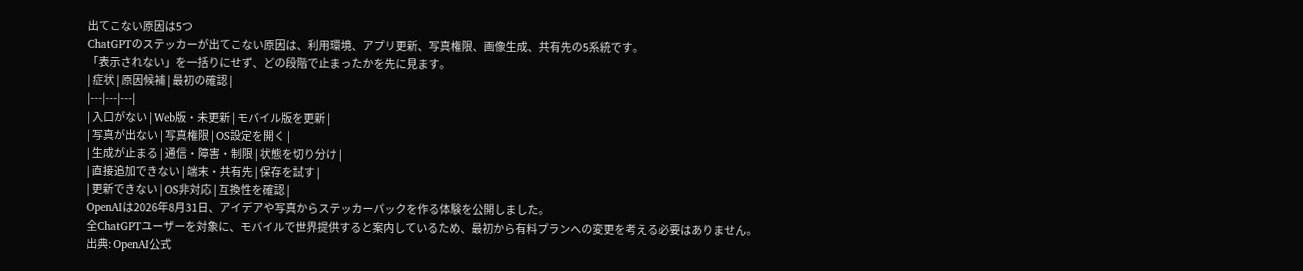出てこない原因は5つ
ChatGPTのステッカーが出てこない原因は、利用環境、アプリ更新、写真権限、画像生成、共有先の5系統です。
「表示されない」を一括りにせず、どの段階で止まったかを先に見ます。
| 症状 | 原因候補 | 最初の確認 |
|---|---|---|
| 入口がない | Web版・未更新 | モバイル版を更新 |
| 写真が出ない | 写真権限 | OS設定を開く |
| 生成が止まる | 通信・障害・制限 | 状態を切り分け |
| 直接追加できない | 端末・共有先 | 保存を試す |
| 更新できない | OS非対応 | 互換性を確認 |
OpenAIは2026年8月31日、アイデアや写真からステッカーパックを作る体験を公開しました。
全ChatGPTユーザーを対象に、モバイルで世界提供すると案内しているため、最初から有料プランへの変更を考える必要はありません。
出典: OpenAI公式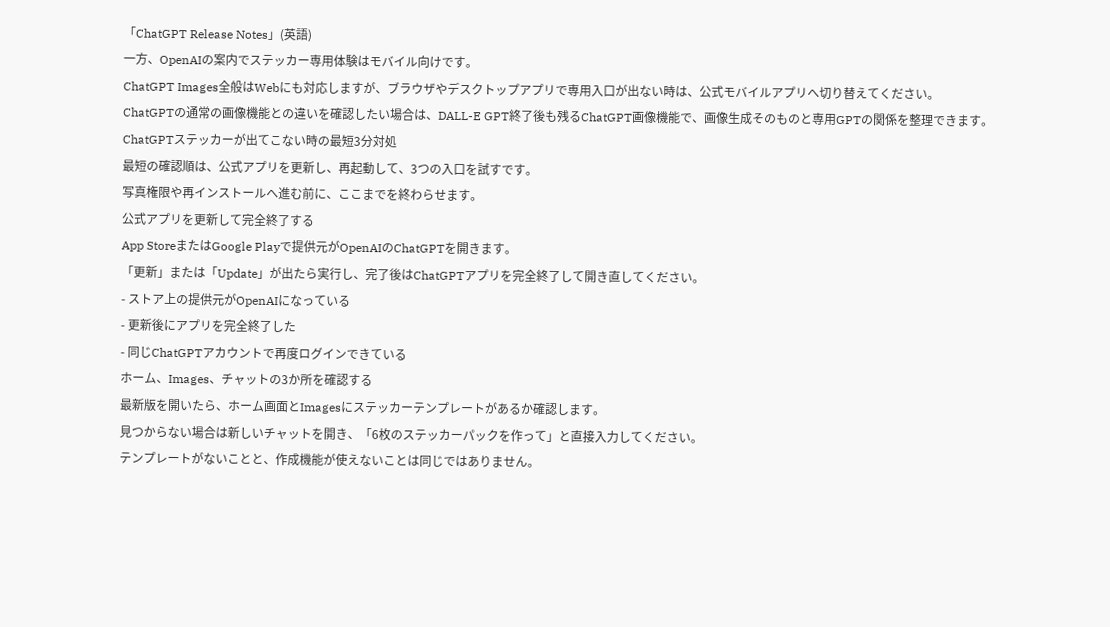「ChatGPT Release Notes」(英語)
一方、OpenAIの案内でステッカー専用体験はモバイル向けです。
ChatGPT Images全般はWebにも対応しますが、ブラウザやデスクトップアプリで専用入口が出ない時は、公式モバイルアプリへ切り替えてください。
ChatGPTの通常の画像機能との違いを確認したい場合は、DALL-E GPT終了後も残るChatGPT画像機能で、画像生成そのものと専用GPTの関係を整理できます。
ChatGPTステッカーが出てこない時の最短3分対処
最短の確認順は、公式アプリを更新し、再起動して、3つの入口を試すです。
写真権限や再インストールへ進む前に、ここまでを終わらせます。
公式アプリを更新して完全終了する
App StoreまたはGoogle Playで提供元がOpenAIのChatGPTを開きます。
「更新」または「Update」が出たら実行し、完了後はChatGPTアプリを完全終了して開き直してください。
- ストア上の提供元がOpenAIになっている
- 更新後にアプリを完全終了した
- 同じChatGPTアカウントで再度ログインできている
ホーム、Images、チャットの3か所を確認する
最新版を開いたら、ホーム画面とImagesにステッカーテンプレートがあるか確認します。
見つからない場合は新しいチャットを開き、「6枚のステッカーパックを作って」と直接入力してください。
テンプレートがないことと、作成機能が使えないことは同じではありません。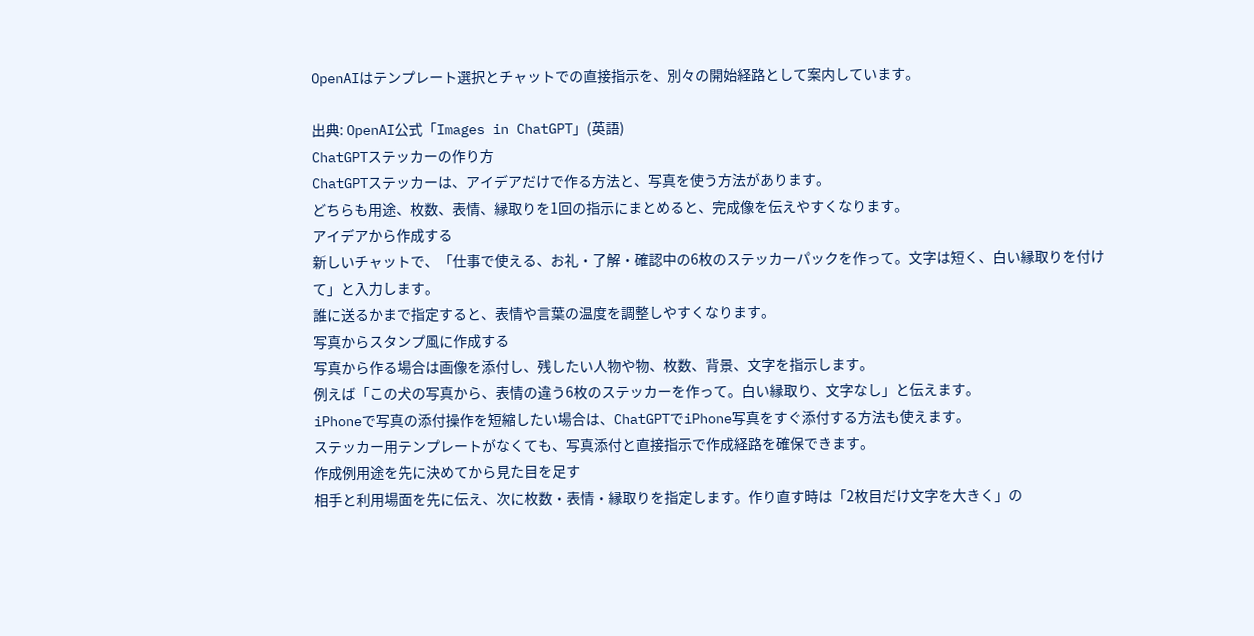OpenAIはテンプレート選択とチャットでの直接指示を、別々の開始経路として案内しています。

出典: OpenAI公式「Images in ChatGPT」(英語)
ChatGPTステッカーの作り方
ChatGPTステッカーは、アイデアだけで作る方法と、写真を使う方法があります。
どちらも用途、枚数、表情、縁取りを1回の指示にまとめると、完成像を伝えやすくなります。
アイデアから作成する
新しいチャットで、「仕事で使える、お礼・了解・確認中の6枚のステッカーパックを作って。文字は短く、白い縁取りを付けて」と入力します。
誰に送るかまで指定すると、表情や言葉の温度を調整しやすくなります。
写真からスタンプ風に作成する
写真から作る場合は画像を添付し、残したい人物や物、枚数、背景、文字を指示します。
例えば「この犬の写真から、表情の違う6枚のステッカーを作って。白い縁取り、文字なし」と伝えます。
iPhoneで写真の添付操作を短縮したい場合は、ChatGPTでiPhone写真をすぐ添付する方法も使えます。
ステッカー用テンプレートがなくても、写真添付と直接指示で作成経路を確保できます。
作成例用途を先に決めてから見た目を足す
相手と利用場面を先に伝え、次に枚数・表情・縁取りを指定します。作り直す時は「2枚目だけ文字を大きく」の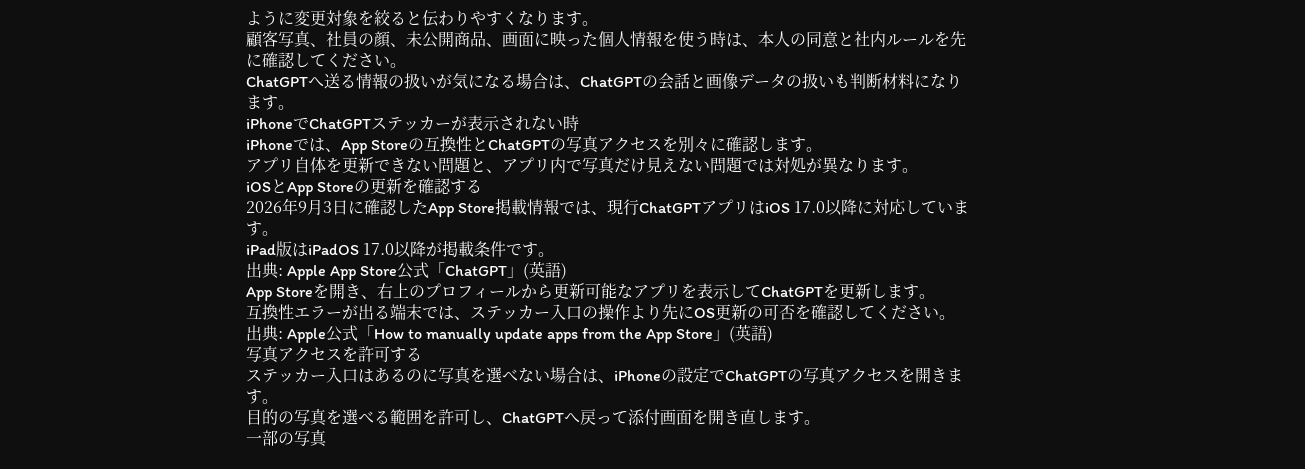ように変更対象を絞ると伝わりやすくなります。
顧客写真、社員の顔、未公開商品、画面に映った個人情報を使う時は、本人の同意と社内ルールを先に確認してください。
ChatGPTへ送る情報の扱いが気になる場合は、ChatGPTの会話と画像データの扱いも判断材料になります。
iPhoneでChatGPTステッカーが表示されない時
iPhoneでは、App Storeの互換性とChatGPTの写真アクセスを別々に確認します。
アプリ自体を更新できない問題と、アプリ内で写真だけ見えない問題では対処が異なります。
iOSとApp Storeの更新を確認する
2026年9月3日に確認したApp Store掲載情報では、現行ChatGPTアプリはiOS 17.0以降に対応しています。
iPad版はiPadOS 17.0以降が掲載条件です。
出典: Apple App Store公式「ChatGPT」(英語)
App Storeを開き、右上のプロフィールから更新可能なアプリを表示してChatGPTを更新します。
互換性エラーが出る端末では、ステッカー入口の操作より先にOS更新の可否を確認してください。
出典: Apple公式「How to manually update apps from the App Store」(英語)
写真アクセスを許可する
ステッカー入口はあるのに写真を選べない場合は、iPhoneの設定でChatGPTの写真アクセスを開きます。
目的の写真を選べる範囲を許可し、ChatGPTへ戻って添付画面を開き直します。
一部の写真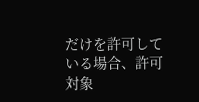だけを許可している場合、許可対象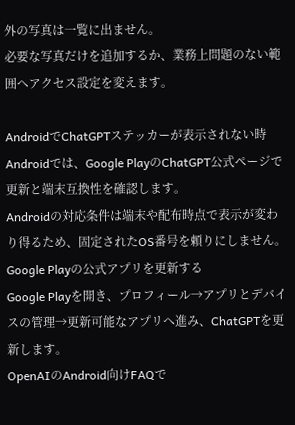外の写真は一覧に出ません。
必要な写真だけを追加するか、業務上問題のない範囲へアクセス設定を変えます。

AndroidでChatGPTステッカーが表示されない時
Androidでは、Google PlayのChatGPT公式ページで更新と端末互換性を確認します。
Androidの対応条件は端末や配布時点で表示が変わり得るため、固定されたOS番号を頼りにしません。
Google Playの公式アプリを更新する
Google Playを開き、プロフィール→アプリとデバイスの管理→更新可能なアプリへ進み、ChatGPTを更新します。
OpenAIのAndroid向けFAQで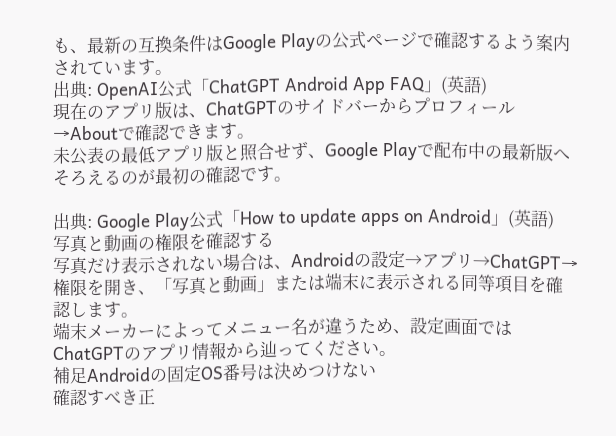も、最新の互換条件はGoogle Playの公式ページで確認するよう案内されています。
出典: OpenAI公式「ChatGPT Android App FAQ」(英語)
現在のアプリ版は、ChatGPTのサイドバーからプロフィール→Aboutで確認できます。
未公表の最低アプリ版と照合せず、Google Playで配布中の最新版へそろえるのが最初の確認です。

出典: Google Play公式「How to update apps on Android」(英語)
写真と動画の権限を確認する
写真だけ表示されない場合は、Androidの設定→アプリ→ChatGPT→権限を開き、「写真と動画」または端末に表示される同等項目を確認します。
端末メーカーによってメニュー名が違うため、設定画面ではChatGPTのアプリ情報から辿ってください。
補足Androidの固定OS番号は決めつけない
確認すべき正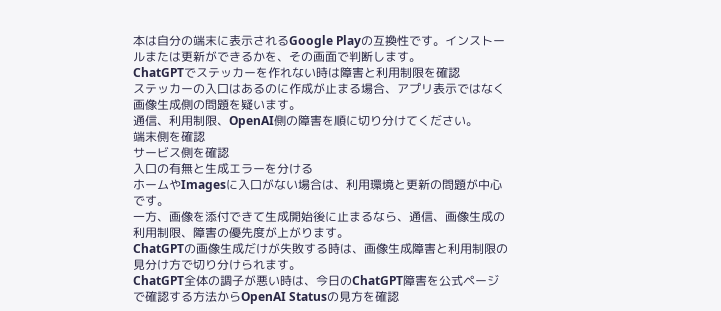本は自分の端末に表示されるGoogle Playの互換性です。インストールまたは更新ができるかを、その画面で判断します。
ChatGPTでステッカーを作れない時は障害と利用制限を確認
ステッカーの入口はあるのに作成が止まる場合、アプリ表示ではなく画像生成側の問題を疑います。
通信、利用制限、OpenAI側の障害を順に切り分けてください。
端末側を確認
サービス側を確認
入口の有無と生成エラーを分ける
ホームやImagesに入口がない場合は、利用環境と更新の問題が中心です。
一方、画像を添付できて生成開始後に止まるなら、通信、画像生成の利用制限、障害の優先度が上がります。
ChatGPTの画像生成だけが失敗する時は、画像生成障害と利用制限の見分け方で切り分けられます。
ChatGPT全体の調子が悪い時は、今日のChatGPT障害を公式ページで確認する方法からOpenAI Statusの見方を確認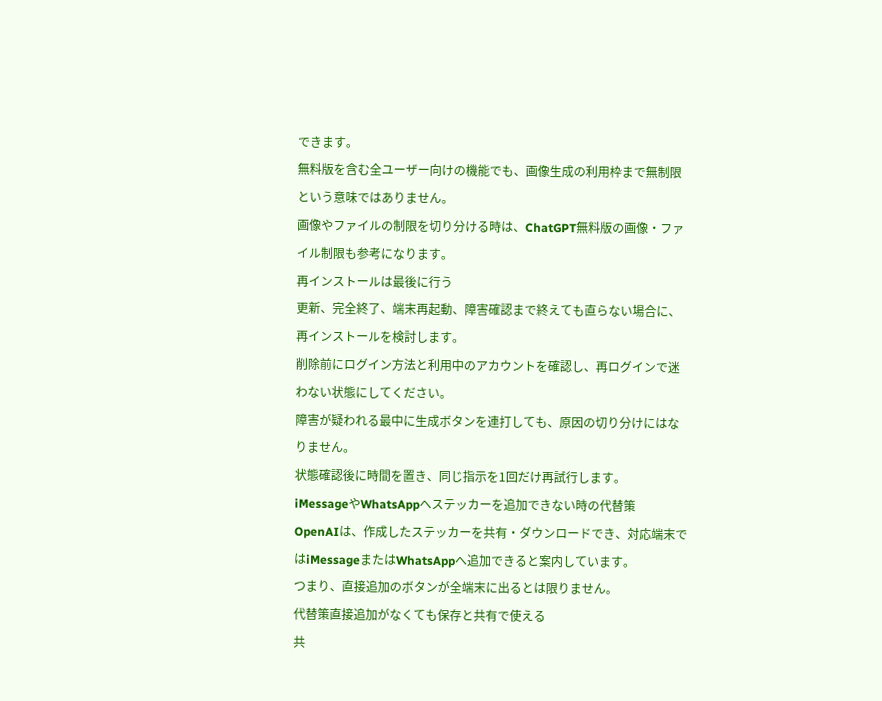できます。
無料版を含む全ユーザー向けの機能でも、画像生成の利用枠まで無制限という意味ではありません。
画像やファイルの制限を切り分ける時は、ChatGPT無料版の画像・ファイル制限も参考になります。
再インストールは最後に行う
更新、完全終了、端末再起動、障害確認まで終えても直らない場合に、再インストールを検討します。
削除前にログイン方法と利用中のアカウントを確認し、再ログインで迷わない状態にしてください。
障害が疑われる最中に生成ボタンを連打しても、原因の切り分けにはなりません。
状態確認後に時間を置き、同じ指示を1回だけ再試行します。
iMessageやWhatsAppへステッカーを追加できない時の代替策
OpenAIは、作成したステッカーを共有・ダウンロードでき、対応端末ではiMessageまたはWhatsAppへ追加できると案内しています。
つまり、直接追加のボタンが全端末に出るとは限りません。
代替策直接追加がなくても保存と共有で使える
共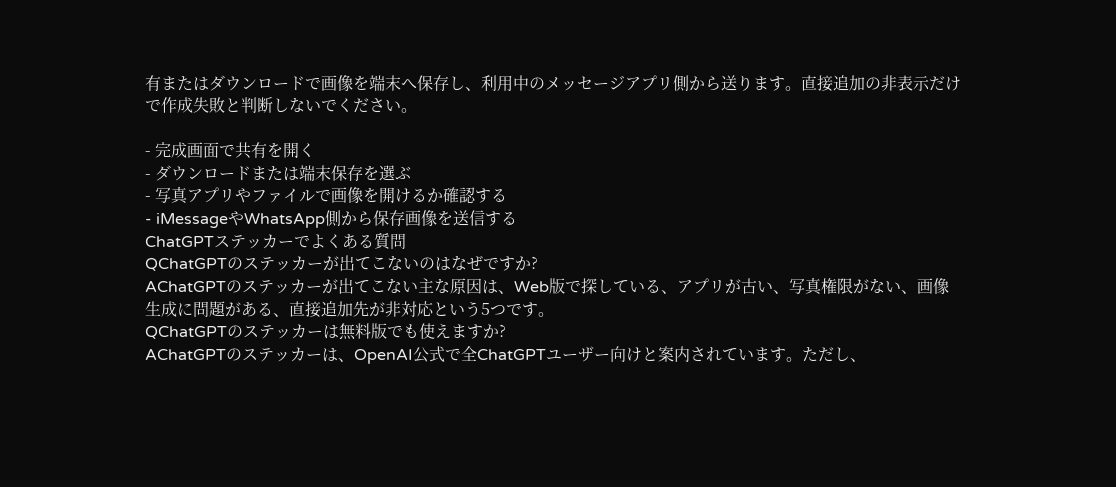有またはダウンロードで画像を端末へ保存し、利用中のメッセージアプリ側から送ります。直接追加の非表示だけで作成失敗と判断しないでください。

- 完成画面で共有を開く
- ダウンロードまたは端末保存を選ぶ
- 写真アプリやファイルで画像を開けるか確認する
- iMessageやWhatsApp側から保存画像を送信する
ChatGPTステッカーでよくある質問
QChatGPTのステッカーが出てこないのはなぜですか?
AChatGPTのステッカーが出てこない主な原因は、Web版で探している、アプリが古い、写真権限がない、画像生成に問題がある、直接追加先が非対応という5つです。
QChatGPTのステッカーは無料版でも使えますか?
AChatGPTのステッカーは、OpenAI公式で全ChatGPTユーザー向けと案内されています。ただし、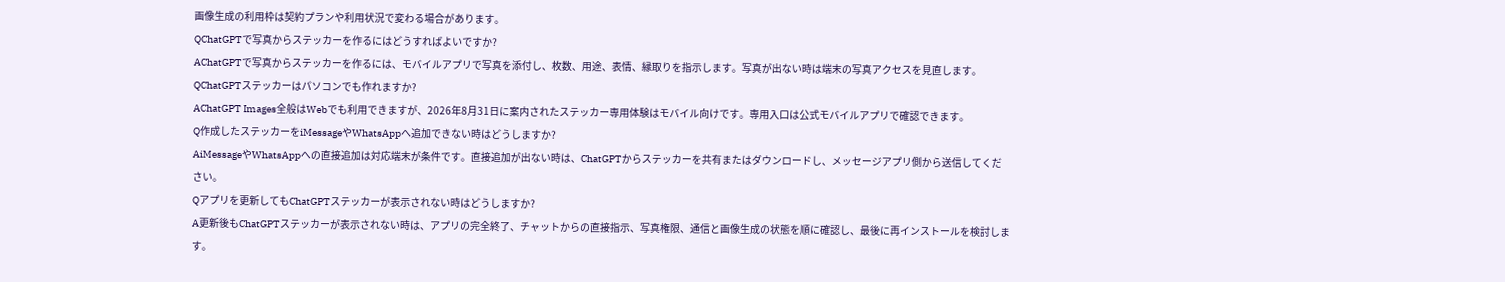画像生成の利用枠は契約プランや利用状況で変わる場合があります。
QChatGPTで写真からステッカーを作るにはどうすればよいですか?
AChatGPTで写真からステッカーを作るには、モバイルアプリで写真を添付し、枚数、用途、表情、縁取りを指示します。写真が出ない時は端末の写真アクセスを見直します。
QChatGPTステッカーはパソコンでも作れますか?
AChatGPT Images全般はWebでも利用できますが、2026年8月31日に案内されたステッカー専用体験はモバイル向けです。専用入口は公式モバイルアプリで確認できます。
Q作成したステッカーをiMessageやWhatsAppへ追加できない時はどうしますか?
AiMessageやWhatsAppへの直接追加は対応端末が条件です。直接追加が出ない時は、ChatGPTからステッカーを共有またはダウンロードし、メッセージアプリ側から送信してください。
Qアプリを更新してもChatGPTステッカーが表示されない時はどうしますか?
A更新後もChatGPTステッカーが表示されない時は、アプリの完全終了、チャットからの直接指示、写真権限、通信と画像生成の状態を順に確認し、最後に再インストールを検討します。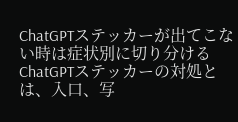ChatGPTステッカーが出てこない時は症状別に切り分ける
ChatGPTステッカーの対処とは、入口、写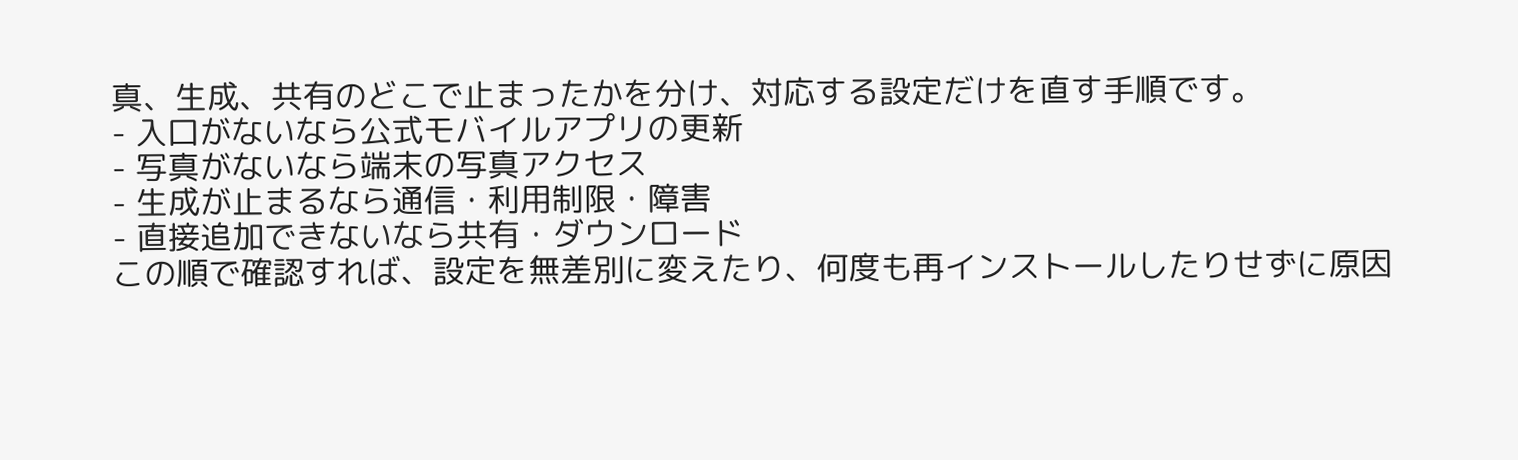真、生成、共有のどこで止まったかを分け、対応する設定だけを直す手順です。
- 入口がないなら公式モバイルアプリの更新
- 写真がないなら端末の写真アクセス
- 生成が止まるなら通信・利用制限・障害
- 直接追加できないなら共有・ダウンロード
この順で確認すれば、設定を無差別に変えたり、何度も再インストールしたりせずに原因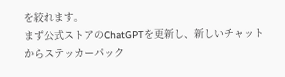を絞れます。
まず公式ストアのChatGPTを更新し、新しいチャットからステッカーパック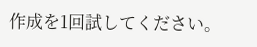作成を1回試してください。